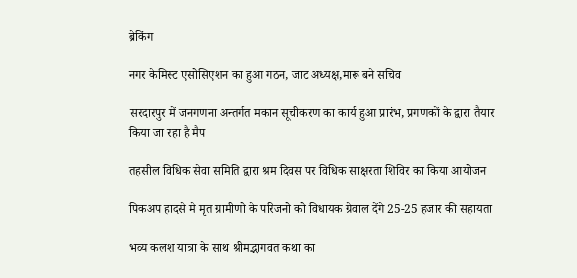ब्रेकिंग

नगर केमिस्ट एसोसिएशन का हुआ गठन, जाट अध्यक्ष,मारू बने सचिव

सरदारपुर में जनगणना अन्तर्गत मकान सूचीकरण का कार्य हुआ प्रारंभ, प्रगणकों के द्वारा तैयार किया जा रहा है मैप

तहसील विधिक सेवा समिति द्वारा श्रम दिवस पर विधिक साक्षरता शिविर का किया आयोजन

पिकअप हादसे मे मृत ग्रामीणो के परिजनो को विधायक ग्रेवाल देंगे 25-25 हजार की सहायता

भव्य कलश यात्रा के साथ श्रीमद्भागवत कथा का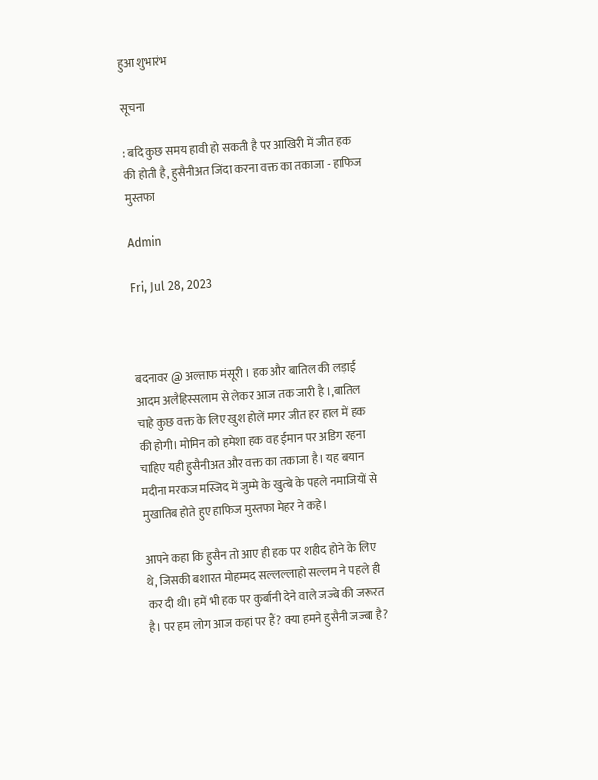हुआ शुभारंभ

सूचना

: बदि कुछ समय हावी हो सकती है पर आखिरी में जीत हक की होती है, हुसैनीअत जिंदा करना वक्त का तकाजा - हाफिज मुस्तफा

Admin

Fri, Jul 28, 2023



बदनावर @ अल्ताफ मंसूरी । हक और बातिल की लड़ाई  आदम अलैहिस्सलाम से लेकर आज तक जारी है ।,बातिल चाहे कुछ वक्त के लिए खुश होलें मगर जीत हर हाल में हक की होगी। मोमिन को हमेशा हक वह ईमान पर अडिग रहना चाहिए यही हुसैनीअत और वक्त का तकाजा है। यह बयान मदीना मरकज मस्जिद में जुम्मे के खुत्बे के पहले नमाजियों से मुखातिब होते हुए हाफिज मुस्तफा मेहर ने कहे।

आपने कहा कि हुसैन तो आए ही हक पर शहीद होने के लिए थे, जिसकी बशारत मोहम्मद सल्लल्लाहो सल्लम ने पहले ही कर दी थी। हमें भी हक पर कुर्बानी देने वाले जज्बे की जरूरत है। पर हम लोग आज कहां पर हैं? क्या हमने हुसैनी जज्बा है?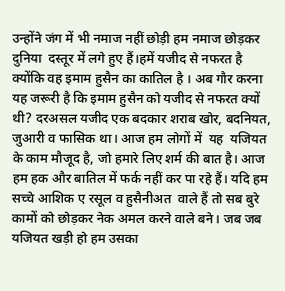उन्होंने जंग में भी नमाज नहीं छोड़ी हम नमाज छोड़कर दुनिया  दस्तूर में लगे हुए हैं।हमें यजीद से नफरत है क्योंकि वह इमाम हुसैन का कातिल है । अब गौर करना यह जरूरी है कि इमाम हुसैन को यजीद से नफरत क्यों थी? दरअसल यजीद एक बदकार शराब खोर, बदनियत, जुआरी व फासिक था। आज हम लोगों में  यह  यजियत के काम मौजूद है, जो हमारे लिए शर्म की बात है। आज हम हक और बातिल में फर्क नहीं कर पा रहे हैं। यदि हम सच्चे आशिक ए रसूल व हुसैनीअत  वाले हैं तो सब बुरे कामों को छोड़कर नेक अमल करने वाले बने। जब जब यजियत खड़ी हो हम उसका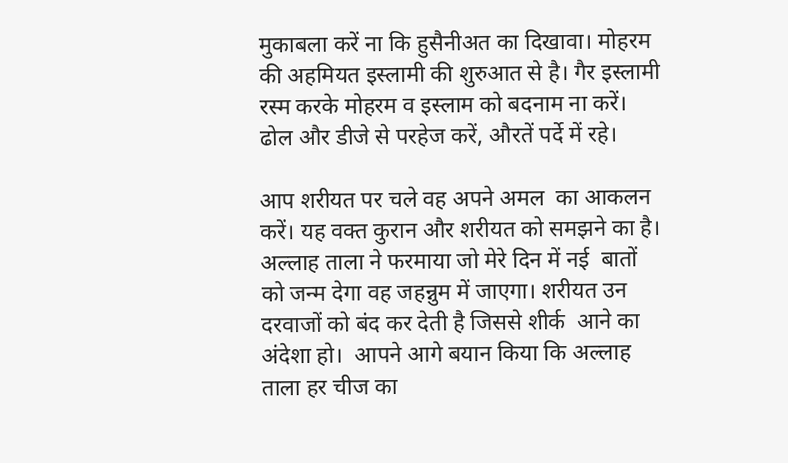मुकाबला करें ना कि हुसैनीअत का दिखावा। मोहरम की अहमियत इस्लामी की शुरुआत से है। गैर इस्लामी रस्म करके मोहरम व इस्लाम को बदनाम ना करें। ढोल और डीजे से परहेज करें, औरतें पर्दे में रहे।

आप शरीयत पर चले वह अपने अमल  का आकलन करें। यह वक्त कुरान और शरीयत को समझने का है। अल्लाह ताला ने फरमाया जो मेरे दिन में नई  बातों को जन्म देगा वह जहन्नुम में जाएगा। शरीयत उन दरवाजों को बंद कर देती है जिससे शीर्क  आने का अंदेशा हो।  आपने आगे बयान किया कि अल्लाह ताला हर चीज का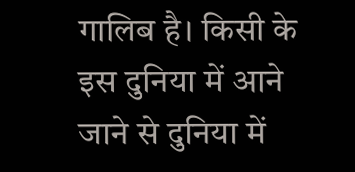गालिब है। किसी के इस दुनिया में आने जाने से दुनिया में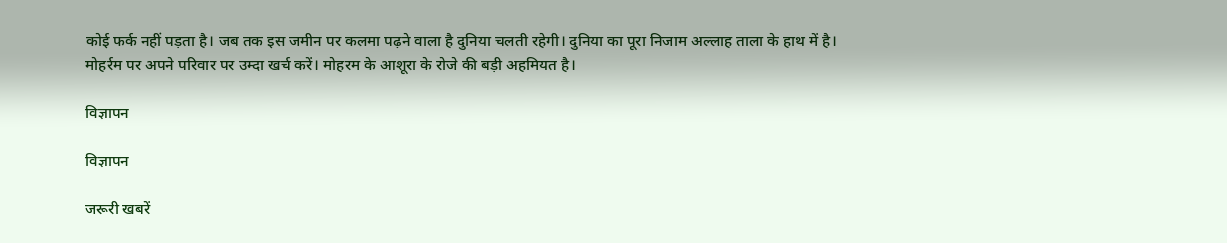कोई फर्क नहीं पड़ता है। जब तक इस जमीन पर कलमा पढ़ने वाला है दुनिया चलती रहेगी। दुनिया का पूरा निजाम अल्लाह ताला के हाथ में है। मोहर्रम पर अपने परिवार पर उम्दा खर्च करें। मोहरम के आशूरा के रोजे की बड़ी अहमियत है।

विज्ञापन

विज्ञापन

जरूरी खबरें